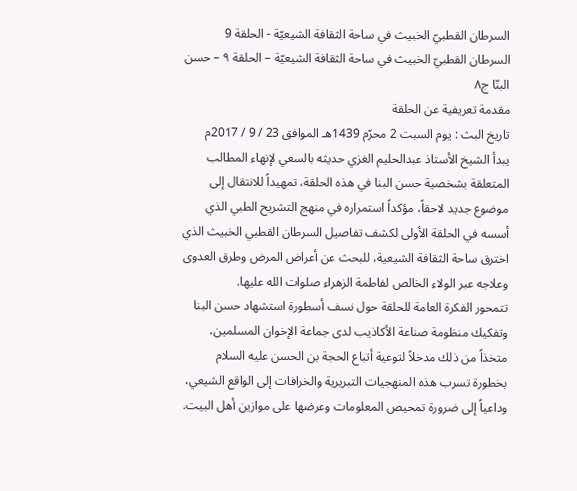السرطان القطبيّ الخبيث في ساحة الثقافة الشيعيّة - الحلقة 9
السرطان القطبيّ الخبيث في ساحة الثقافة الشيعيّة – الحلقة ٩ – حسن البنّا ج٨
مقدمة تعريفية عن الحلقة
تاريخ البث : يوم السبت 2 محرّم 1439هـ الموافق 23 / 9 / 2017م
يبدأ الشيخ الأستاذ عبدالحليم الغزي حديثه بالسعي لإنهاء المطالب المتعلقة بشخصية حسن البنا في هذه الحلقة، تمهيداً للانتقال إلى موضوع جديد لاحقاً، مؤكداً استمراره في منهج التشريح الطبي الذي أسسه في الحلقة الأولى لكشف تفاصيل السرطان القطبي الخبيث الذي اخترق ساحة الثقافة الشيعية، للبحث عن أعراض المرض وطرق العدوى وعلاجه عبر الولاء الخالص لفاطمة الزهراء صلوات الله عليها.
تتمحور الفكرة العامة للحلقة حول نسف أسطورة استشهاد حسن البنا وتفكيك منظومة صناعة الأكاذيب لدى جماعة الإخوان المسلمين، متخذاً من ذلك مدخلاً لتوعية أتباع الحجة بن الحسن عليه السلام بخطورة تسرب هذه المنهجيات التبريرية والخرافات إلى الواقع الشيعي، وداعياً إلى ضرورة تمحيص المعلومات وعرضها على موازين أهل البيت.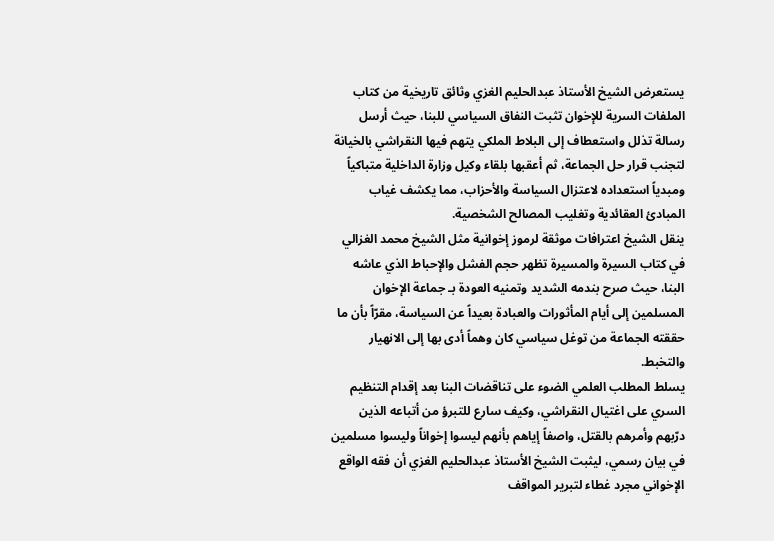يستعرض الشيخ الأستاذ عبدالحليم الغزي وثائق تاريخية من كتاب الملفات السرية للإخوان تثبت النفاق السياسي للبنا، حيث أرسل رسالة تذلل واستعطاف إلى البلاط الملكي يتهم فيها النقراشي بالخيانة لتجنب قرار حل الجماعة، ثم أعقبها بلقاء وكيل وزارة الداخلية متباكياً ومبدياً استعداده لاعتزال السياسة والأحزاب، مما يكشف غياب المبادئ العقائدية وتغليب المصالح الشخصية.
ينقل الشيخ اعترافات موثقة لرموز إخوانية مثل الشيخ محمد الغزالي في كتاب السيرة والمسيرة تظهر حجم الفشل والإحباط الذي عاشه البنا، حيث صرح بندمه الشديد وتمنيه العودة بـ جماعة الإخوان المسلمين إلى أيام المأثورات والعبادة بعيداً عن السياسة، مقرّاً بأن ما حققته الجماعة من توغل سياسي كان وهماً أدى بها إلى الانهيار والتخبط.
يسلط المطلب العلمي الضوء على تناقضات البنا بعد إقدام التنظيم السري على اغتيال النقراشي، وكيف سارع للتبرؤ من أتباعه الذين درّبهم وأمرهم بالقتل، واصفاً إياهم بأنهم ليسوا إخواناً وليسوا مسلمين في بيان رسمي، ليثبت الشيخ الأستاذ عبدالحليم الغزي أن فقه الواقع الإخواني مجرد غطاء لتبرير المواقف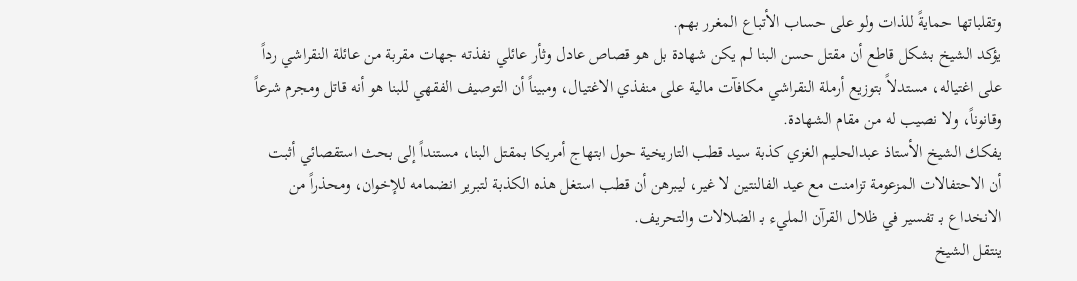وتقلباتها حمايةً للذات ولو على حساب الأتباع المغرر بهم.
يؤكد الشيخ بشكل قاطع أن مقتل حسن البنا لم يكن شهادة بل هو قصاص عادل وثأر عائلي نفذته جهات مقربة من عائلة النقراشي رداً على اغتياله، مستدلاً بتوزيع أرملة النقراشي مكافآت مالية على منفذي الاغتيال، ومبيناً أن التوصيف الفقهي للبنا هو أنه قاتل ومجرم شرعاً وقانوناً، ولا نصيب له من مقام الشهادة.
يفكك الشيخ الأستاذ عبدالحليم الغزي كذبة سيد قطب التاريخية حول ابتهاج أمريكا بمقتل البنا، مستنداً إلى بحث استقصائي أثبت أن الاحتفالات المزعومة تزامنت مع عيد الفالنتين لا غير، ليبرهن أن قطب استغل هذه الكذبة لتبرير انضمامه للإخوان، ومحذراً من الانخداع بـ تفسير في ظلال القرآن المليء بـ الضلالات والتحريف.
ينتقل الشيخ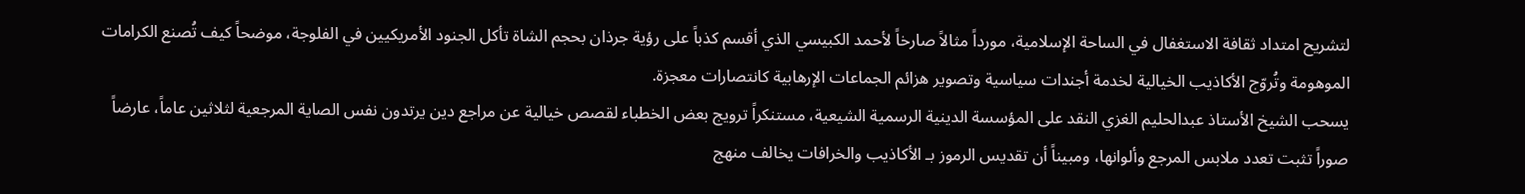لتشريح امتداد ثقافة الاستغفال في الساحة الإسلامية، مورداً مثالاً صارخاً لأحمد الكبيسي الذي أقسم كذباً على رؤية جرذان بحجم الشاة تأكل الجنود الأمريكيين في الفلوجة، موضحاً كيف تُصنع الكرامات الموهومة وتُروّج الأكاذيب الخيالية لخدمة أجندات سياسية وتصوير هزائم الجماعات الإرهابية كانتصارات معجزة.
يسحب الشيخ الأستاذ عبدالحليم الغزي النقد على المؤسسة الدينية الرسمية الشيعية، مستنكراً ترويج بعض الخطباء لقصص خيالية عن مراجع دين يرتدون نفس الصاية المرجعية لثلاثين عاماً، عارضاً صوراً تثبت تعدد ملابس المرجع وألوانها، ومبيناً أن تقديس الرموز بـ الأكاذيب والخرافات يخالف منهج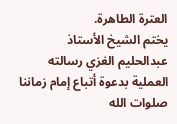العترة الطاهرة.
يختم الشيخ الأستاذ عبدالحليم الغزي رسالته العملية بدعوة أتباع إمام زماننا صلوات الله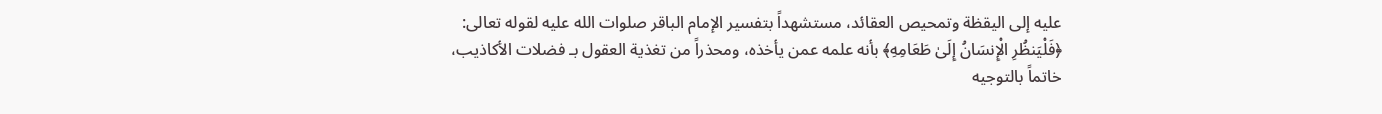عليه إلى اليقظة وتمحيص العقائد، مستشهداً بتفسير الإمام الباقر صلوات الله عليه لقوله تعالى: ﴿فَلْيَنظُرِ الْإِنسَانُ إِلَىٰ طَعَامِهِ﴾ بأنه علمه عمن يأخذه، ومحذراً من تغذية العقول بـ فضلات الأكاذيب، خاتماً بالتوجيه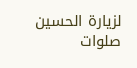لزيارة الحسين صلوات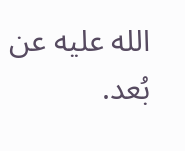الله عليه عن بُعد.